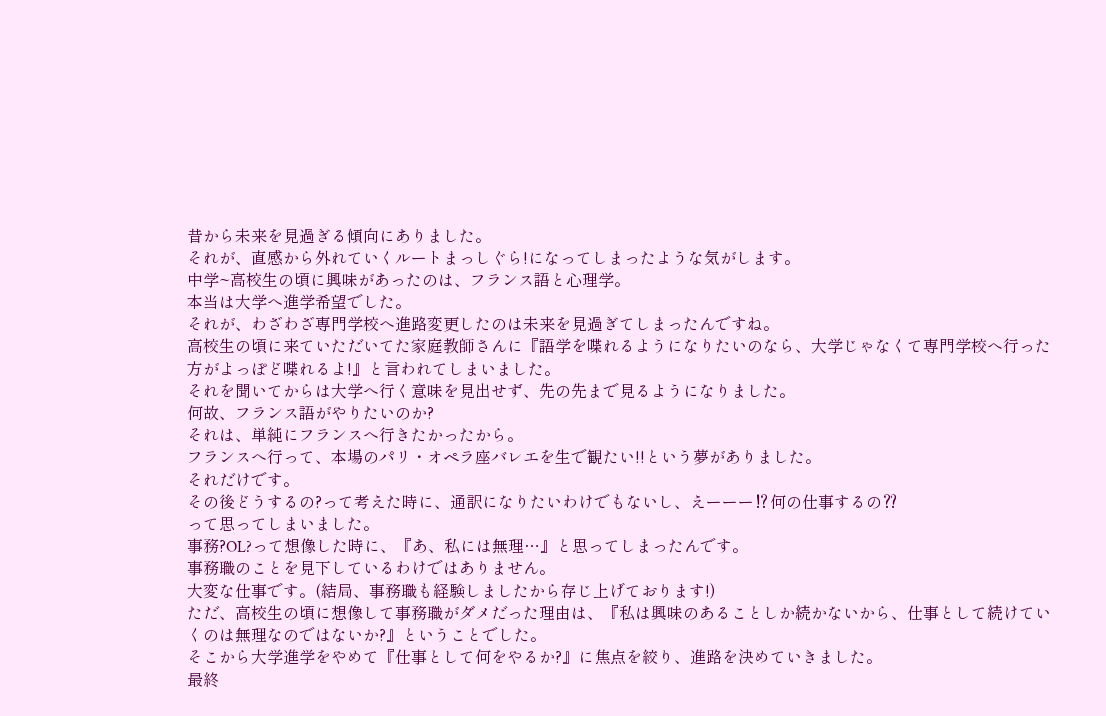昔から未来を見過ぎる傾向にありました。
それが、直感から外れていくルートまっしぐら!になってしまったような気がします。
中学~高校生の頃に興味があったのは、フランス語と心理学。
本当は大学へ進学希望でした。
それが、わざわざ専門学校へ進路変更したのは未来を見過ぎてしまったんですね。
高校生の頃に来ていただいてた家庭教師さんに『語学を喋れるようになりたいのなら、大学じゃなくて専門学校へ行った方がよっぽど喋れるよ!』と言われてしまいました。
それを聞いてからは大学へ行く意味を見出せず、先の先まで見るようになりました。
何故、フランス語がやりたいのか?
それは、単純にフランスへ行きたかったから。
フランスへ行って、本場のパリ・オペラ座バレエを生で観たい!!という夢がありました。
それだけです。
その後どうするの?って考えた時に、通訳になりたいわけでもないし、えーーー⁉何の仕事するの⁇
って思ってしまいました。
事務?OL?って想像した時に、『あ、私には無理…』と思ってしまったんです。
事務職のことを見下しているわけではありません。
大変な仕事です。(結局、事務職も経験しましたから存じ上げております!)
ただ、高校生の頃に想像して事務職がダメだった理由は、『私は興味のあることしか続かないから、仕事として続けていくのは無理なのではないか?』ということでした。
そこから大学進学をやめて『仕事として何をやるか?』に焦点を絞り、進路を決めていきました。
最終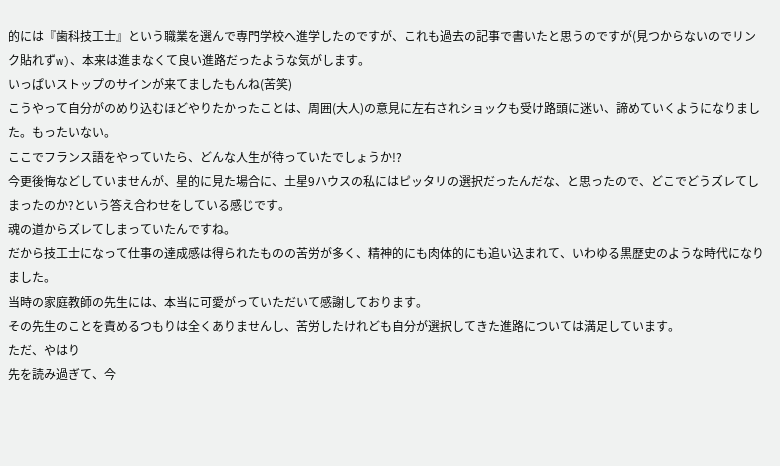的には『歯科技工士』という職業を選んで専門学校へ進学したのですが、これも過去の記事で書いたと思うのですが(見つからないのでリンク貼れずw)、本来は進まなくて良い進路だったような気がします。
いっぱいストップのサインが来てましたもんね(苦笑)
こうやって自分がのめり込むほどやりたかったことは、周囲(大人)の意見に左右されショックも受け路頭に迷い、諦めていくようになりました。もったいない。
ここでフランス語をやっていたら、どんな人生が待っていたでしょうか!?
今更後悔などしていませんが、星的に見た場合に、土星9ハウスの私にはピッタリの選択だったんだな、と思ったので、どこでどうズレてしまったのか?という答え合わせをしている感じです。
魂の道からズレてしまっていたんですね。
だから技工士になって仕事の達成感は得られたものの苦労が多く、精神的にも肉体的にも追い込まれて、いわゆる黒歴史のような時代になりました。
当時の家庭教師の先生には、本当に可愛がっていただいて感謝しております。
その先生のことを責めるつもりは全くありませんし、苦労したけれども自分が選択してきた進路については満足しています。
ただ、やはり
先を読み過ぎて、今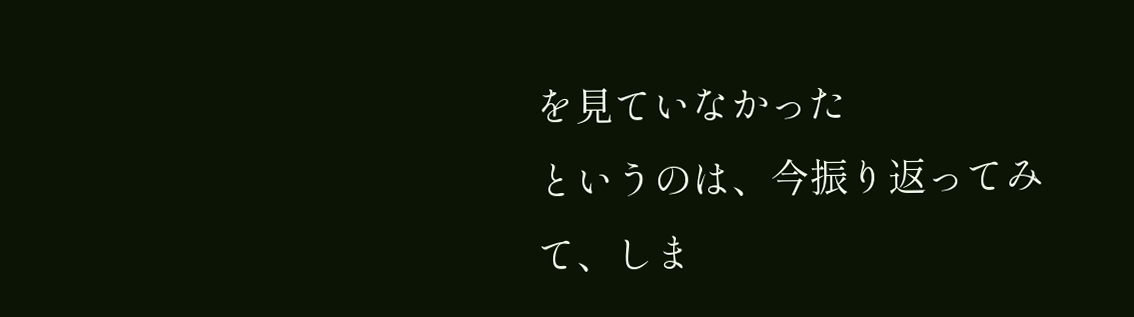を見ていなかった
というのは、今振り返ってみて、しま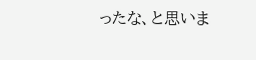ったな、と思いま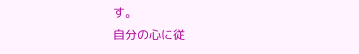す。
自分の心に従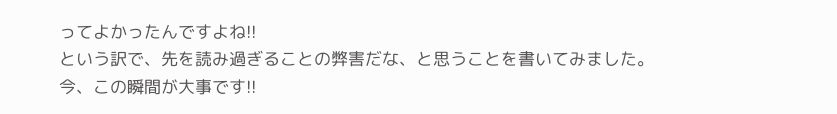ってよかったんですよね!!
という訳で、先を読み過ぎることの弊害だな、と思うことを書いてみました。
今、この瞬間が大事です!!